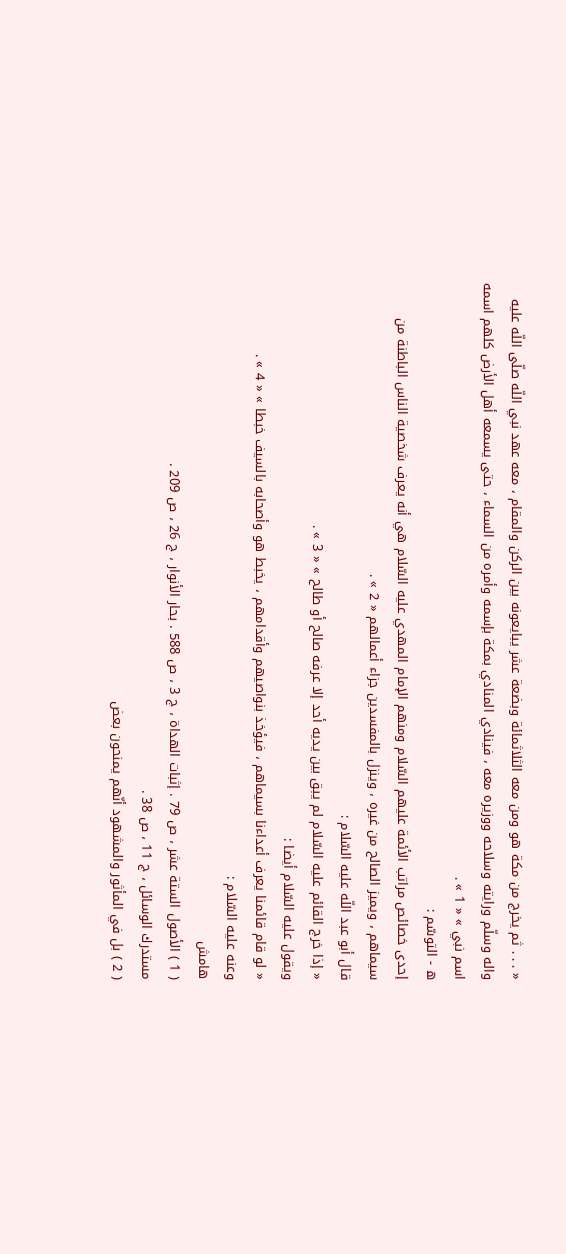« . . . ثم يخرج من مكة هو ومن معه الثلاثمائة وبضعة عشر يبايعونه بين الركن والمقام ، معه عهد نبي اللّه صلّى اللّه عليه واله وسلّم ورايته وسلاحه ووزيره معه ، فينادي المنادي بمكة بإسمه وأمره من السماء ، حتى يسمعه أهل الأرض كلهم اسمه اسم نبي » « 1 » .
ه - التوسّم :
إحدى خصائص مراتب الأئمة عليهم السّلام ومنهم الإمام المهدي عليه السّلام هي أنه يعرف شخصية الناس الباطنة من سيماهم ، ويميز الصالح من غيره ، وينزل بالمفسدين جزاء أعمالهم « 2 » .
قال أبو عبد اللّه عليه السّلام :
« إذا خرج القائم عليه السّلام لم يبق بين يديه أحد إلا عرفه صالح أو طالح » « 3 » .
ويقول عليه السّلام أيضا :
« لو قام قائمنا يعرف أعداءنا بسيماهم ، فيؤخذ بنواصيهم وأقدامهم ، يخبط هو وأصحابه بالسيف خبطا » « 4 » .
وعنه عليه السّلام :
هامش
( 1 ) الأصول الستة عشر ، ص 79 . إثبات الهداة ، ج 3 ، ص 588 . بحار الأنوار ، ج 26 ، ص 209 .
مستدرك الوسائل ، ج 11 ، ص 38 .
( 2 ) بل في المأثور والمشهود أنّهم يمنحون بعض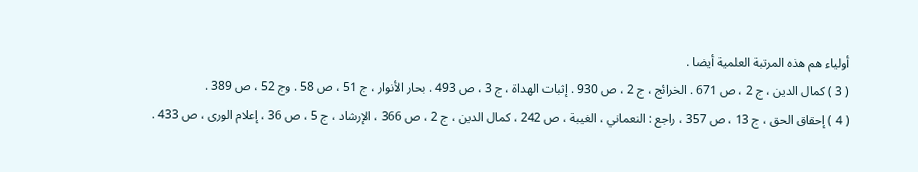أولياء هم هذه المرتبة العلمية أيضا .
( 3 ) كمال الدين ، ج 2 ، ص 671 . الخرائج ، ج 2 ، ص 930 . إثبات الهداة ، ج 3 ، ص 493 . بحار الأنوار ، ج 51 ، ص 58 . وج 52 ، ص 389 .
( 4 ) إحقاق الحق ، ج 13 ، ص 357 ، راجع : النعماني ، الغيبة ، ص 242 ، كمال الدين ، ج 2 ، ص 366 ، الإرشاد ، ج 5 ، ص 36 ، إعلام الورى ، ص 433 .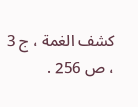كشف الغمة ، ج 3 ، ص 256 .